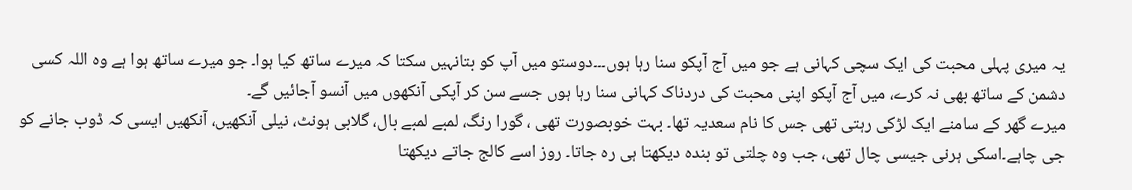یہ میری پہلی محبت کی ایک سچی کہانی ہے جو میں آج آپکو سنا رہا ہوں۔۔۔دوستو میں آپ کو بتانہیں سکتا کہ میرے ساتھ کیا ہوا۔ جو میرے ساتھ ہوا ہے وہ اللہ کسی دشمن کے ساتھ بھی نہ کرے، میں آج آپکو اپنی محبت کی دردناک کہانی سنا رہا ہوں جسے سن کر آپکی آنکھوں میں آنسو آجائیں گے۔
میرے گھر کے سامنے ایک لڑکی رہتی تھی جس کا نام سعدیہ تھا۔ بہت خوبصورت تھی ، گورا رنگ، لمبے لمبے بال، گلابی ہونٹ، نیلی آنکھیں، آنکھیں ایسی کہ ڈوب جانے کو جی چاہے۔اسکی ہرنی جیسی چال تھی، جب وہ چلتی تو بندہ دیکھتا ہی رہ جاتا۔ روز اسے کالج جاتے دیکھتا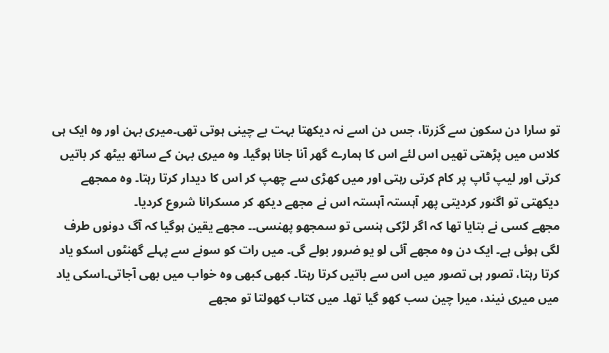تو سارا دن سکون سے گزرتا، جس دن اسے نہ دیکھتا بہت بے چینی ہوتی تھی۔میری بہن اور وہ ایک ہی کلاس میں پڑھتی تھیں اس لئے اس کا ہمارے گھر آنا جانا ہوگیا۔ وہ میری بہن کے ساتھ بیٹھ کر باتیں کرتی اور لیپ ٹاپ پر کام کرتی رہتی اور میں کھڑی سے چھپ کر اس کا دیدار کرتا رہتا۔ وہ ممجھے دیکھتی تو اگنور کردیتی پھر آہستہ آہستہ اس نے مجھے دیکھ کر مسکرانا شروع کردیا۔
مجھے کسی نے بتایا تھا کہ اگر لڑکی ہنسی تو سمجھو پھنسی۔۔ مجھے یقین ہوگیا کہ آگ دونوں طرف لگی ہوئی ہے۔ ایک دن وہ مجھے آئی لو یو ضرور بولے گی۔ میں رات کو سونے سے پہلے گھنٹوں اسکو یاد کرتا رہتا، تصور ہی تصور میں اس سے باتیں کرتا رہتا۔ کبھی کبھی وہ خواب میں بھی آجاتی۔اسکی یاد میں میری نیند، میرا چین سب کھو گیا تھا۔ میں کتاب کھولتا تو مجھے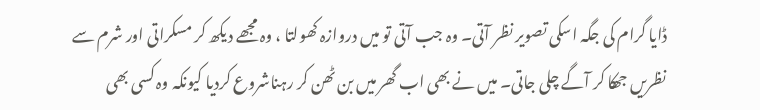ڈایا گرام کی جگہ اسکی تصویر نظر آتی۔ وہ جب آتی تو میں دروازہ کھولتا ، وہ مجھے دیکھ کر مسکراتی اور شرم سے نظریں جھکا کر آگے چلی جاتی۔ میں نے بھی اب گھر میں بن ٹھن کر رہناشروع کردیا کیونکہ وہ کسی بھی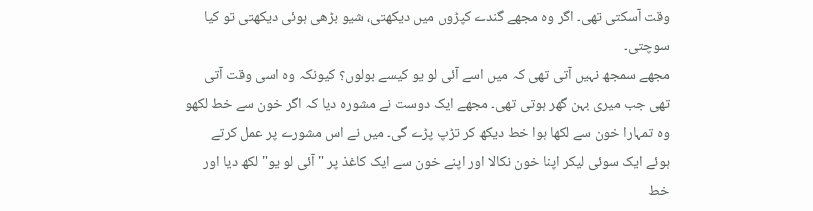وقت آسکتی تھی۔ اگر وہ مجھے گندے کپڑوں میں دیکھتی، شیو بڑھی ہوئی دیکھتی تو کیا سوچتی۔
مجھے سمجھ نہیں آتی تھی کہ میں اسے آئی لو یو کیسے بولوں؟ کیونکہ وہ اسی وقت آتی تھی جب میری بہن گھر ہوتی تھی۔ مجھے ایک دوست نے مشورہ دیا کہ اگر خون سے خط لکھو وہ تمہارا خون سے لکھا ہوا خط دیکھ کر تڑپ پڑے گی۔ میں نے اس مشورے پر عمل کرتے ہوئے ایک سوئی لیکر اپنا خون نکالا اور اپنے خون سے ایک کاغذ پر "آئی لو یو" لکھ دیا اور خط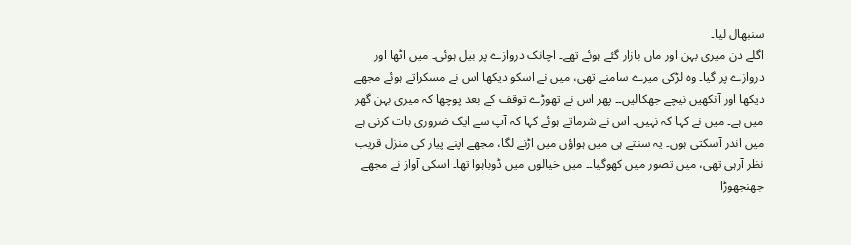سنبھال لیا۔
اگلے دن میری بہن اور ماں بازار گئے ہوئے تھے۔ اچانک دروازے پر بیل ہوئی۔ میں اٹھا اور دروازے پر گیا۔ وہ لڑکی میرے سامنے تھی، میں نے اسکو دیکھا اس نے مسکراتے ہوئے مجھے دیکھا اور آنکھیں نیچے جھکالیں۔۔ پھر اس نے تھوڑے توقف کے بعد پوچھا کہ میری بہن گھر میں ہے۔ میں نے کہا کہ نہیں۔ اس نے شرماتے ہوئے کہا کہ آپ سے ایک ضروری بات کرنی ہے میں اندر آسکتی ہوں۔ یہ سنتے ہی میں ہواؤں میں اڑنے لگا، مجھے اپنے پیار کی منزل قریب نظر آرہی تھی، میں تصور میں کھوگیا۔۔ میں خیالوں میں ڈوباہوا تھا۔ اسکی آواز نے مجھے جھنجھوڑا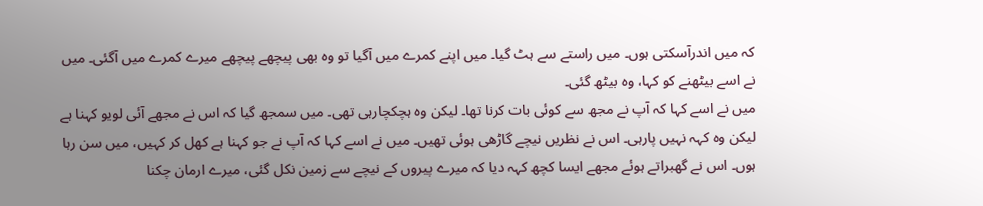کہ میں اندرآسکتی ہوں۔ میں راستے سے ہٹ گیا۔ میں اپنے کمرے میں آگیا تو وہ بھی پیچھے پیچھے میرے کمرے میں آگئی۔ میں نے اسے بیٹھنے کو کہا، وہ بیٹھ گئی۔
میں نے اسے کہا کہ آپ نے مجھ سے کوئی بات کرنا تھا۔ لیکن وہ ہچکچارہی تھی۔ میں سمجھ گیا کہ اس نے مجھے آئی لویو کہنا ہے لیکن وہ کہہ نہیں پارہی۔ اس نے نظریں نیچے گاڑھی ہوئی تھیں۔ میں نے اسے کہا کہ آپ نے جو کہنا ہے کھل کر کہیں، میں سن رہا ہوں۔ اس نے گھبراتے ہوئے مجھے ایسا کچھ کہہ دیا کہ میرے پیروں کے نیچے سے زمین نکل گئی، میرے ارمان چکنا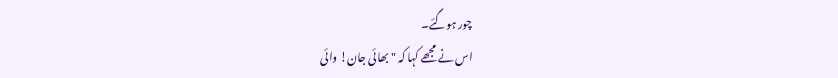چور ہوگئے۔
اس نے مجھے کہا کہ "بھائی جان! وائی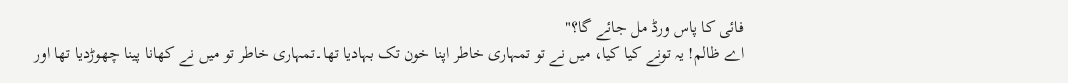فائی کا پاس ورڈ مل جائے گا؟"
اے ظالم! یہ تونے کیا کیا، میں نے تو تمہاری خاطر اپنا خون تک بہادیا تھا۔تمہاری خاطر تو میں نے کھانا پینا چھوڑدیا تھا اور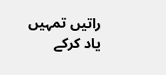راتیں تمہیں یاد کرکے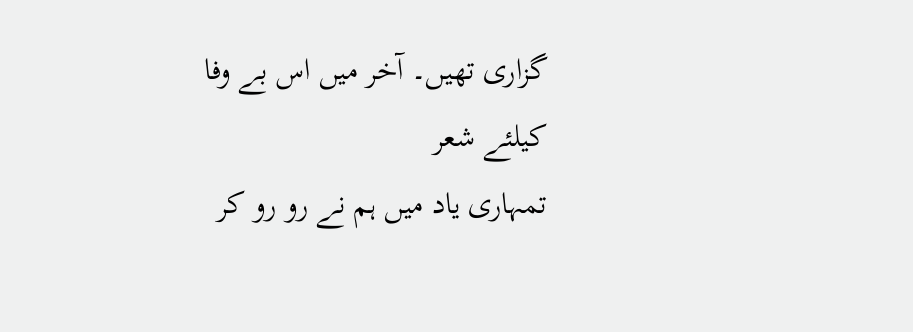گزاری تھیں۔ آخر میں اس بے وفا کیلئے شعر
تمہاری یاد میں ہم نے رو رو کر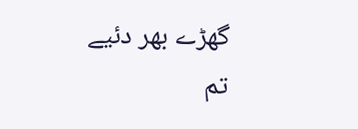گھڑے بھر دئیے
تم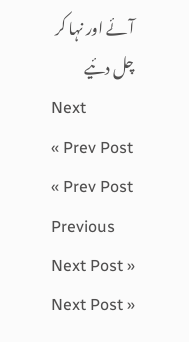آئے اور نہا کر چل دئیے
Next
« Prev Post
« Prev Post
Previous
Next Post »
Next Post »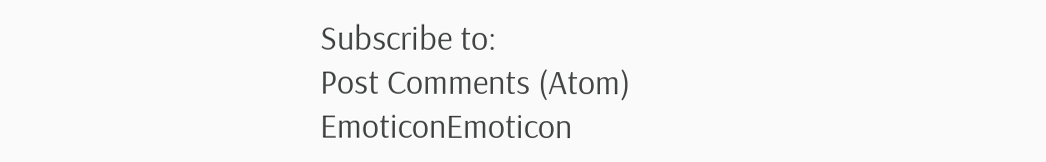Subscribe to:
Post Comments (Atom)
EmoticonEmoticon